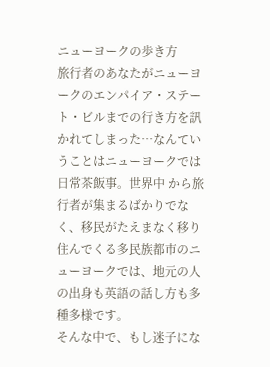ニューヨークの歩き方
旅行者のあなたがニューヨークのエンパイア・ステート・ビルまでの行き方を訊かれてしまった…なんていうことはニューヨークでは日常茶飯事。世界中 から旅行者が集まるばかりでなく、移民がたえまなく移り住んでくる多民族都市のニューヨークでは、地元の人の出身も英語の話し方も多種多様です。
そんな中で、もし迷子にな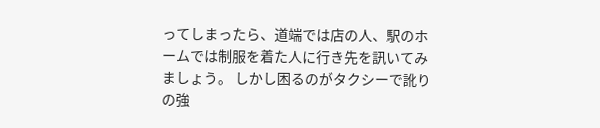ってしまったら、道端では店の人、駅のホームでは制服を着た人に行き先を訊いてみましょう。 しかし困るのがタクシーで訛りの強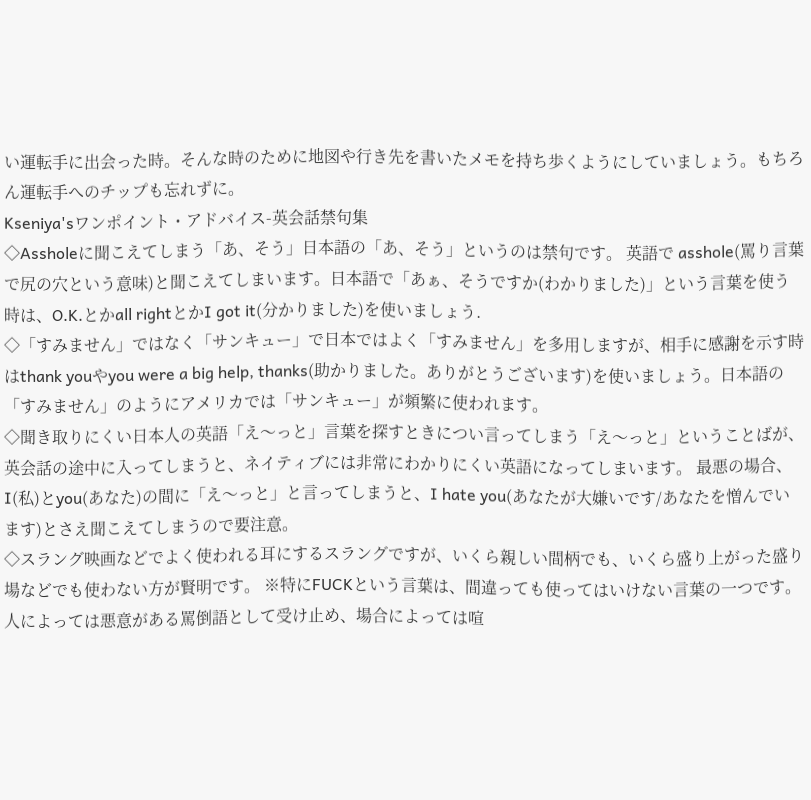い運転手に出会った時。そんな時のために地図や行き先を書いたメモを持ち歩くようにしていましょう。もちろん運転手へのチップも忘れずに。
Kseniya'sワンポイント・アドバイス-英会話禁句集
◇Assholeに聞こえてしまう「あ、そう」日本語の「あ、そう」というのは禁句です。 英語で asshole(罵り言葉で尻の穴という意味)と聞こえてしまいます。日本語で「あぁ、そうですか(わかりました)」という言葉を使う時は、O.K.とかall rightとかI got it(分かりました)を使いましょう.
◇「すみません」ではなく「サンキュー」で日本ではよく「すみません」を多用しますが、相手に感謝を示す時はthank youやyou were a big help, thanks(助かりました。ありがとうございます)を使いましょう。日本語の「すみません」のようにアメリカでは「サンキュー」が頻繁に使われます。
◇聞き取りにくい日本人の英語「え〜っと」言葉を探すときについ言ってしまう「え〜っと」ということばが、英会話の途中に入ってしまうと、ネイティブには非常にわかりにくい英語になってしまいます。 最悪の場合、I(私)とyou(あなた)の間に「え〜っと」と言ってしまうと、I hate you(あなたが大嫌いです/あなたを憎んでいます)とさえ聞こえてしまうので要注意。
◇スラング映画などでよく使われる耳にするスラングですが、いくら親しい間柄でも、いくら盛り上がった盛り場などでも使わない方が賢明です。 ※特にFUCKという言葉は、間違っても使ってはいけない言葉の一つです。人によっては悪意がある罵倒語として受け止め、場合によっては喧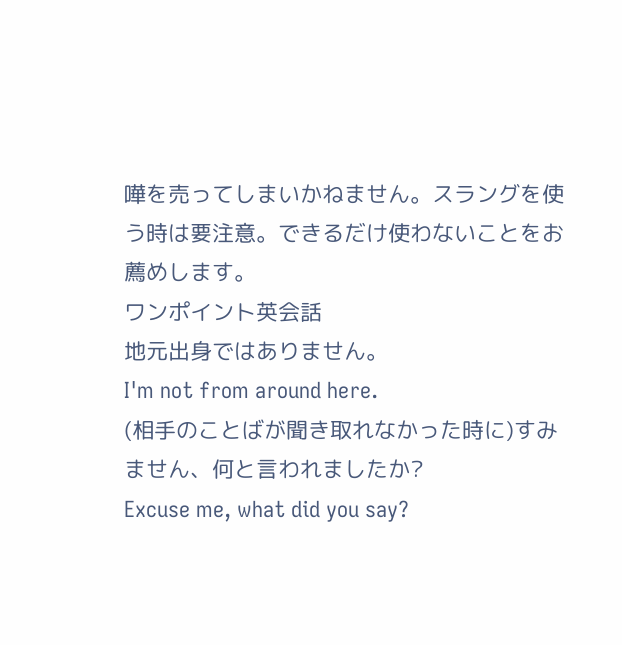嘩を売ってしまいかねません。スラングを使う時は要注意。できるだけ使わないことをお薦めします。
ワンポイント英会話
地元出身ではありません。
I'm not from around here.
(相手のことばが聞き取れなかった時に)すみません、何と言われましたか?
Excuse me, what did you say?